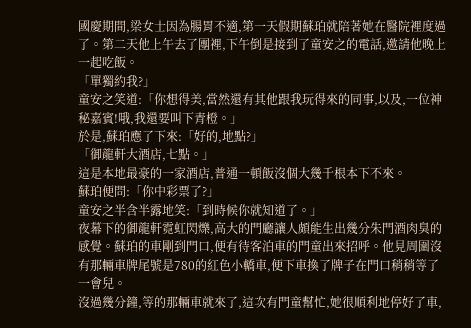國慶期間,梁女士因為腸胃不適,第一天假期蘇珀就陪著她在醫院裡度過了。第二天他上午去了團裡,下午倒是接到了童安之的電話,邀請他晚上一起吃飯。
「單獨約我?」
童安之笑道:「你想得美,當然還有其他跟我玩得來的同事,以及,一位神秘嘉賓!哦,我還要叫下青橙。」
於是,蘇珀應了下來:「好的,地點?」
「御龍軒大酒店,七點。」
這是本地最豪的一家酒店,普通一頓飯沒個大幾千根本下不來。
蘇珀便問:「你中彩票了?」
童安之半含半露地笑:「到時候你就知道了。」
夜幕下的御龍軒霓虹閃爍,高大的門廳讓人頗能生出幾分朱門酒肉臭的感覺。蘇珀的車剛到門口,便有待客泊車的門童出來招呼。他見周圍沒有那輛車牌尾號是780的紅色小轎車,便下車換了牌子在門口稍稍等了一會兒。
沒過幾分鐘,等的那輛車就來了,這次有門童幫忙,她很順利地停好了車,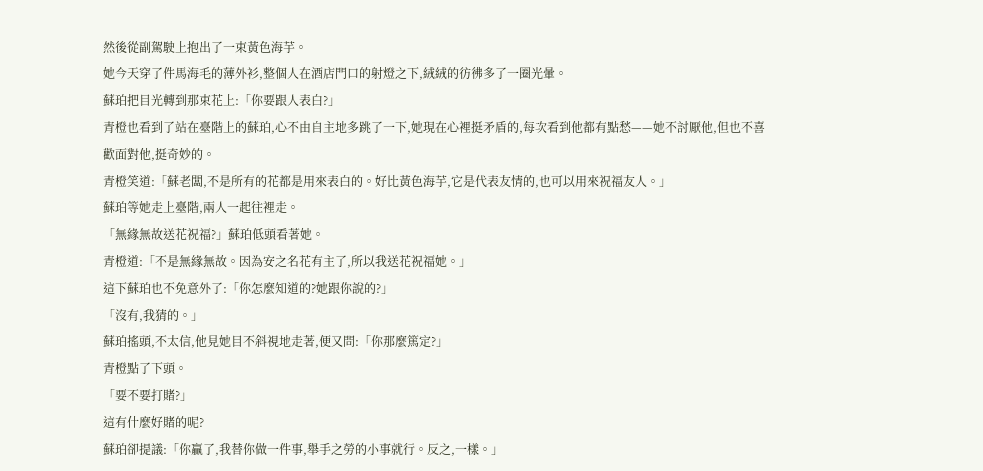然後從副駕駛上抱出了一束黃色海芋。
她今天穿了件馬海毛的薄外衫,整個人在酒店門口的射燈之下,絨絨的彷彿多了一圈光暈。
蘇珀把目光轉到那束花上:「你要跟人表白?」
青橙也看到了站在臺階上的蘇珀,心不由自主地多跳了一下,她現在心裡挺矛盾的,每次看到他都有點愁——她不討厭他,但也不喜歡面對他,挺奇妙的。
青橙笑道:「蘇老闆,不是所有的花都是用來表白的。好比黃色海芋,它是代表友情的,也可以用來祝福友人。」
蘇珀等她走上臺階,兩人一起往裡走。
「無緣無故送花祝福?」蘇珀低頭看著她。
青橙道:「不是無緣無故。因為安之名花有主了,所以我送花祝福她。」
這下蘇珀也不免意外了:「你怎麼知道的?她跟你說的?」
「沒有,我猜的。」
蘇珀搖頭,不太信,他見她目不斜視地走著,便又問:「你那麼篤定?」
青橙點了下頭。
「要不要打賭?」
這有什麼好賭的呢?
蘇珀卻提議:「你贏了,我替你做一件事,舉手之勞的小事就行。反之,一樣。」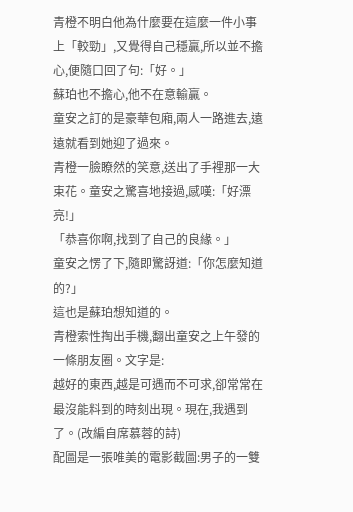青橙不明白他為什麼要在這麼一件小事上「較勁」,又覺得自己穩贏,所以並不擔心,便隨口回了句:「好。」
蘇珀也不擔心,他不在意輸贏。
童安之訂的是豪華包廂,兩人一路進去,遠遠就看到她迎了過來。
青橙一臉瞭然的笑意,送出了手裡那一大束花。童安之驚喜地接過,感嘆:「好漂亮!」
「恭喜你啊,找到了自己的良緣。」
童安之愣了下,隨即驚訝道:「你怎麼知道的?」
這也是蘇珀想知道的。
青橙索性掏出手機,翻出童安之上午發的一條朋友圈。文字是:
越好的東西,越是可遇而不可求,卻常常在最沒能料到的時刻出現。現在,我遇到了。(改編自席慕蓉的詩)
配圖是一張唯美的電影截圖:男子的一雙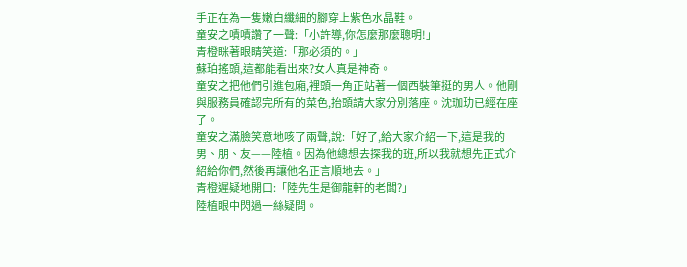手正在為一隻嫩白纖細的腳穿上紫色水晶鞋。
童安之嘖嘖讚了一聲:「小許導,你怎麼那麼聰明!」
青橙眯著眼睛笑道:「那必須的。」
蘇珀搖頭,這都能看出來?女人真是神奇。
童安之把他們引進包廂,裡頭一角正站著一個西裝筆挺的男人。他剛與服務員確認完所有的菜色,抬頭請大家分別落座。沈珈玏已經在座了。
童安之滿臉笑意地咳了兩聲,說:「好了,給大家介紹一下,這是我的男、朋、友——陸植。因為他總想去探我的班,所以我就想先正式介紹給你們,然後再讓他名正言順地去。」
青橙遲疑地開口:「陸先生是御龍軒的老闆?」
陸植眼中閃過一絲疑問。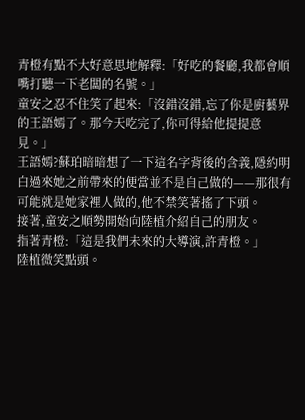青橙有點不大好意思地解釋:「好吃的餐廳,我都會順嘴打聽一下老闆的名號。」
童安之忍不住笑了起來:「沒錯沒錯,忘了你是廚藝界的王語嫣了。那今天吃完了,你可得給他提提意見。」
王語嫣?蘇珀暗暗想了一下這名字背後的含義,隱約明白過來她之前帶來的便當並不是自己做的——那很有可能就是她家裡人做的,他不禁笑著搖了下頭。
接著,童安之順勢開始向陸植介紹自己的朋友。
指著青橙:「這是我們未來的大導演,許青橙。」
陸植微笑點頭。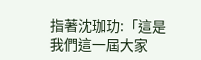指著沈珈玏:「這是我們這一屆大家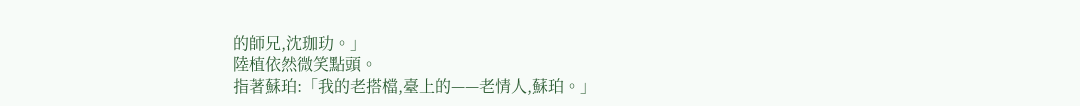的師兄,沈珈玏。」
陸植依然微笑點頭。
指著蘇珀:「我的老搭檔,臺上的——老情人,蘇珀。」